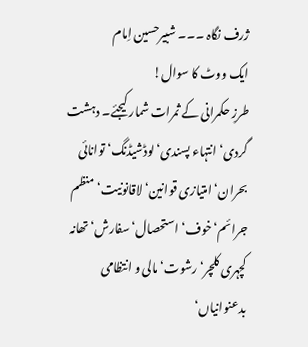ژرف نگاہ ۔۔۔ شبیرحسین اِمام
ایک ووٹ کا سوال!
طرزِ حکمرانی کے ثمرات شمار کیجئے۔ دہشت گردی‘ انتہاء پسندی‘ لوڈشیڈنگ‘ توانائی بحران‘ امتیازی قوانین‘ لاقانونیت‘ منظم جرائم‘ خوف‘ استحصال‘ سفارش‘ تھانہ کچہری کلچر‘ رشوت‘ مالی و انتظامی بدعنوانیاں‘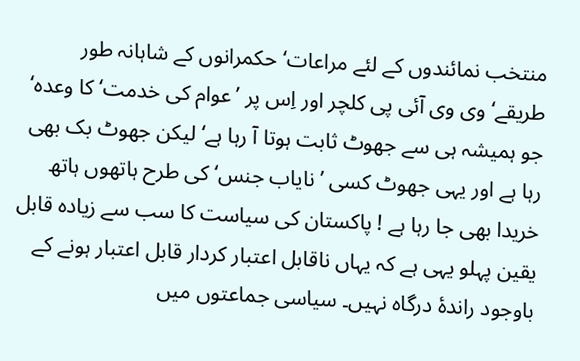منتخب نمائندوں کے لئے مراعات‘ حکمرانوں کے شاہانہ طور طریقے‘ وی وی آئی پی کلچر اور اِس پر ’عوام کی خدمت‘ کا وعدہ‘ جو ہمیشہ ہی سے جھوٹ ثابت ہوتا آ رہا ہے‘ لیکن جھوٹ بک بھی رہا ہے اور یہی جھوٹ کسی ’نایاب جنس‘ کی طرح ہاتھوں ہاتھ خریدا بھی جا رہا ہے ! پاکستان کی سیاست کا سب سے زیادہ قابل یقین پہلو یہی ہے کہ یہاں ناقابل اعتبار کردار قابل اعتبار ہونے کے باوجود راندۂ درگاہ نہیں۔ سیاسی جماعتوں میں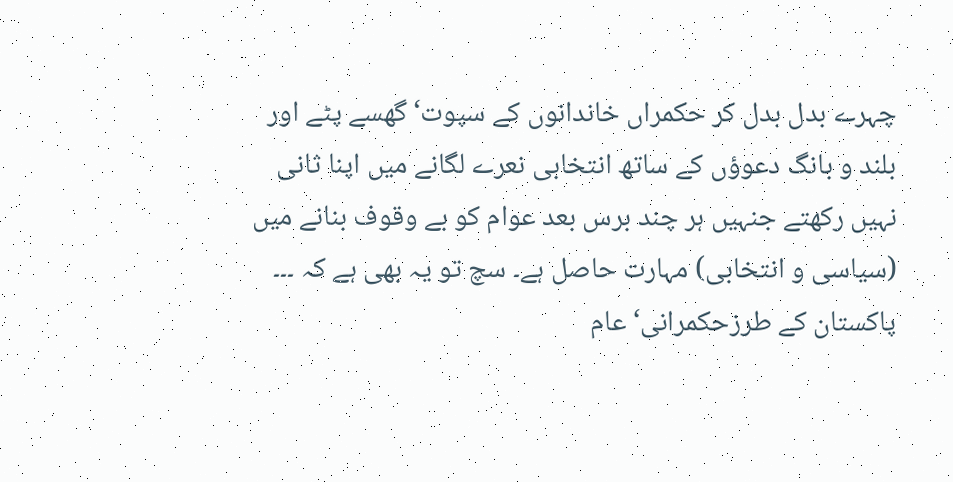چہرے بدل بدل کر حکمراں خاندانوں کے سپوت‘ گھسے پٹے اور بلند و بانگ دعوؤں کے ساتھ انتخابی نعرے لگانے میں اپنا ثانی نہیں رکھتے جنہیں ہر چند برس بعد عوام کو بے وقوف بنانے میں (سیاسی و انتخابی) مہارت حاصل ہے۔ سچ تو یہ بھی ہے کہ ۔۔۔ پاکستان کے طرزحکمرانی‘ عام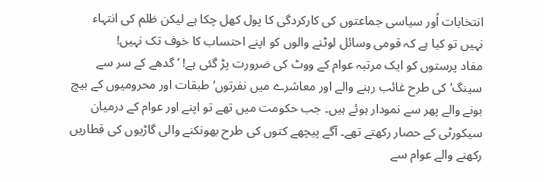انتخابات اُور سیاسی جماعتوں کی کارکردگی کا پول کھل چکا ہے لیکن ظلم کی انتہاء نہیں تو کیا ہے کہ قومی وسائل لوٹنے والوں کو اپنے احتساب کا خوف تک نہیں!
مفاد پرستوں کو ایک مرتبہ عوام کے ووٹ کی ضرورت پڑ گئی ہے! ’گدھے کے سر سے سینگ‘ کی طرح غائب رہنے والے اور معاشرے میں نفرتوں‘ طبقات اور محرومیوں کے بیچ بونے والے پھر سے نمودار ہوئے ہیں۔ جب حکومت میں تھے تو اپنے اور عوام کے درمیان سیکورٹی کے حصار رکھتے تھے۔ آگے پیچھے کتوں کی طرح بھونکنے والی گاڑیوں کی قطاریں رکھنے والے عوام سے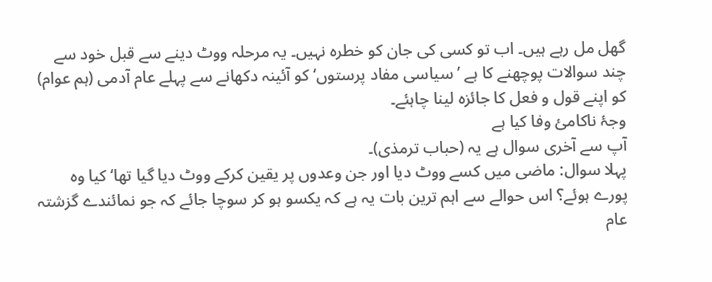گھل مل رہے ہیں۔ اب تو کسی کی جان کو خطرہ نہیں۔ یہ مرحلہ ووٹ دینے سے قبل خود سے چند سوالات پوچھنے کا ہے ’سیاسی مفاد پرستوں‘ کو آئینہ دکھانے سے پہلے عام آدمی (ہم عوام) کو اپنے قول و فعل کا جائزہ لینا چاہئے۔
وجۂ ناکامئ وفا کیا ہے
آپ سے آخری سوال ہے یہ (حباب ترمذی)۔
پہلا سوال: ماضی میں کسے ووٹ دیا اور جن وعدوں پر یقین کرکے ووٹ دیا گیا تھا‘ کیا وہ پورے ہوئے؟ اس حوالے سے اہم ترین بات یہ ہے کہ یکسو ہو کر سوچا جائے کہ جو نمائندے گزشتہ عام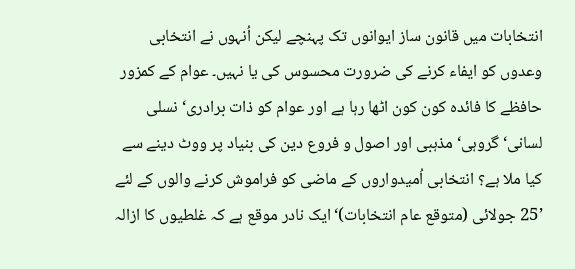انتخابات میں قانون ساز ایوانوں تک پہنچے لیکن اُنہوں نے انتخابی وعدوں کو ایفاء کرنے کی ضرورت محسوس کی یا نہیں۔ عوام کے کمزور حافظے کا فائدہ کون کون اٹھا رہا ہے اور عوام کو ذات برادری‘ نسلی لسانی‘ گروہی‘ مذہبی اور اصول و فروع دین کی بنیاد پر ووٹ دینے سے کیا ملا ہے؟ انتخابی اُمیدواروں کے ماضی کو فراموش کرنے والوں کے لئے ’25 جولائی (متوقع عام انتخابات)‘ایک نادر موقع ہے کہ غلطیوں کا ازالہ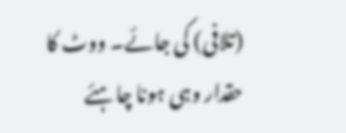(تلافی) کی جائے۔ ووٹ کا حقدار وہی ہونا چاہئے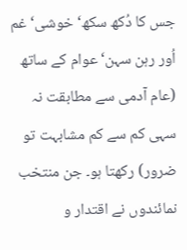جس کا دُکھ سکھ‘ خوشی‘ غم اُور رہن سہن‘ عوام کے ساتھ (عام آدمی سے مطابقت نہ سہی کم سے کم مشابہت تو ضرور) رکھتا ہو۔ جن منتخب نمائندوں نے اقتدار و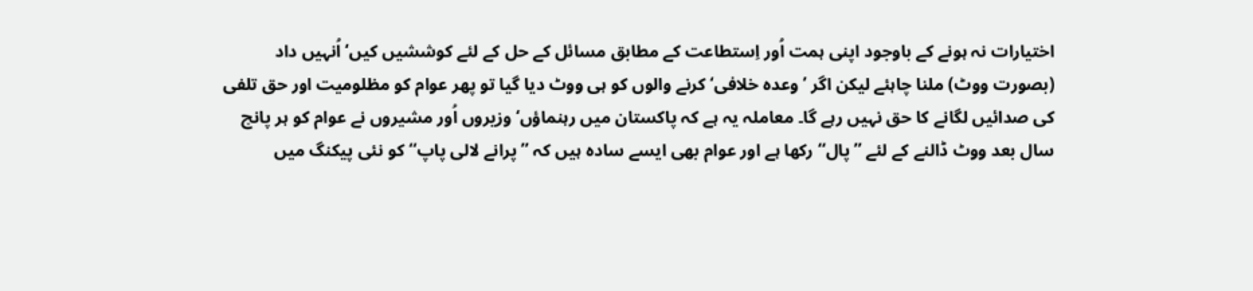اختیارات نہ ہونے کے باوجود اپنی ہمت اُور اِستطاعت کے مطابق مسائل کے حل کے لئے کوششیں کیں‘ اُنہیں داد (بصورت ووٹ) ملنا چاہئے لیکن اگر ’وعدہ خلافی‘ کرنے والوں کو ہی ووٹ دیا گیا تو پھر عوام کو مظلومیت اور حق تلفی کی صدائیں لگانے کا حق نہیں رہے گا۔ معاملہ یہ ہے کہ پاکستان میں رہنماؤں‘ وزیروں اُور مشیروں نے عوام کو ہر پانچ سال بعد ووٹ ڈالنے کے لئے ’’پال‘‘ رکھا ہے اور عوام بھی ایسے سادہ ہیں کہ ’’پرانے لالی پاپ‘‘ کو نئی پیکنگ میں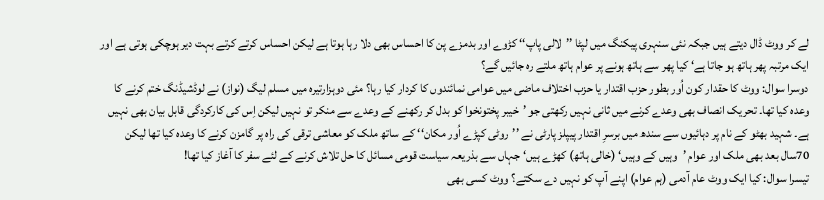لے کر ووٹ ڈال دیتے ہیں جبکہ نئی سنہری پیکنگ میں لپٹا ’’لالی پاپ‘‘ کڑوے اور بدمزے پن کا احساس بھی دلا رہا ہوتا ہے لیکن احساس کرتے کرتے بہت دیر ہوچکی ہوتی ہے اور ایک مرتبہ پھر ہاتھ ہو جاتا ہے‘ کیا پھر سے ہاتھ ہونے پر عوام ہاتھ ملتے رہ جائیں گے؟
دوسرا سوال: ووٹ کا حقدار کون اُور بطور حزب اقتدار یا حزب اختلاف ماضی میں عوامی نمائندوں کا کردار کیا رہا؟ مئی دوہزارتیرہ میں مسلم لیگ (نواز) نے لوڈشیڈنگ ختم کرنے کا وعدہ کیا تھا۔ تحریک انصاف بھی وعدے کرنے میں ثانی نہیں رکھتی جو ’خیبر پختونخوا کو بدل کر رکھنے کے وعدے سے منکر تو نہیں لیکن اِس کی کارکردگی قابل بیان بھی نہیں ہے۔ شہید بھٹو کے نام پر دہائیوں سے سندھ میں برسرِ اقتدار پیپلز پارٹی نے ’’روٹی کپڑے اُور مکان‘‘ کے ساتھ ملک کو معاشی ترقی کی راہ پر گامزن کرنے کا وعدہ کیا تھا لیکن 70سال بعد بھی ملک اور عوام ’وہیں کے وہیں‘ (خالی ہاتھ) کھڑے ہیں‘ جہاں سے بذریعہ سیاست قومی مسائل کا حل تلاش کرنے کے لئے سفر کا آغاز کیا تھا!
تیسرا سوال: کیا ایک ووٹ عام آدمی (ہم عوام) اپنے آپ کو نہیں دے سکتے؟ ووٹ کسی بھی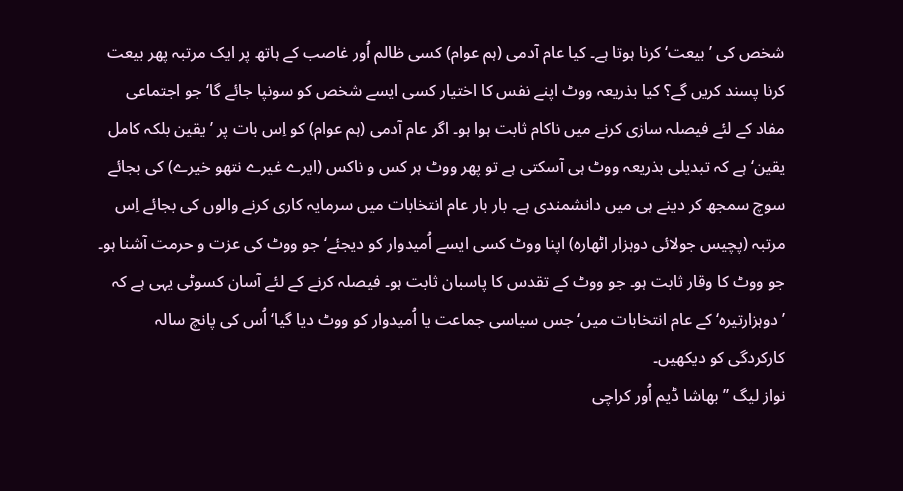شخص کی ’بیعت‘ کرنا ہوتا ہے۔ کیا عام آدمی (ہم عوام) کسی ظالم اُور غاصب کے ہاتھ پر ایک مرتبہ پھر بیعت کرنا پسند کریں گے؟ کیا بذریعہ ووٹ اپنے نفس کا اختیار کسی ایسے شخص کو سونپا جائے گا‘ جو اجتماعی مفاد کے لئے فیصلہ سازی کرنے میں ناکام ثابت ہوا ہو۔ اگر عام آدمی (ہم عوام) کو اِس بات پر ’یقین بلکہ کامل یقین‘ ہے کہ تبدیلی بذریعہ ووٹ ہی آسکتی ہے تو پھر ووٹ ہر کس و ناکس (ایرے غیرے نتھو خیرے) کی بجائے سوچ سمجھ کر دینے ہی میں دانشمندی ہے۔ بار بار عام انتخابات میں سرمایہ کاری کرنے والوں کی بجائے اِس مرتبہ (پچیس جولائی دوہزار اٹھارہ) اپنا ووٹ کسی ایسے اُمیدوار کو دیجئے‘ جو ووٹ کی عزت و حرمت آشنا ہو۔ جو ووٹ کا وقار ثابت ہو۔ جو ووٹ کے تقدس کا پاسبان ثابت ہو۔ فیصلہ کرنے کے لئے آسان کسوٹی یہی ہے کہ ’دوہزارتیرہ‘ کے عام انتخابات میں‘ جس سیاسی جماعت یا اُمیدوار کو ووٹ دیا گیا‘ اُس کی پانچ سالہ کارکردگی کو دیکھیں۔
نواز لیگ ’’بھاشا ڈیم اُور کراچی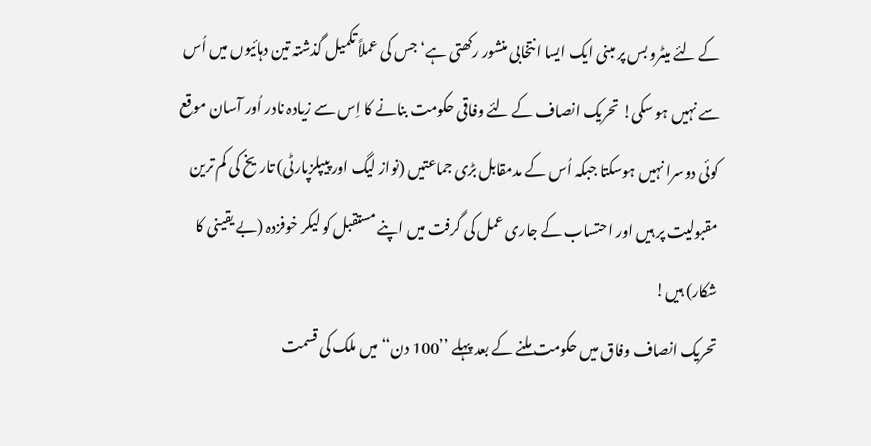کے لئے میٹرو بس پر مبنی ایک ایسا انتخابی منشور رکھتی ہے‘ جس کی عملاً تکمیل گذشتہ تین دہائیوں میں اُس سے نہیں ہو سکی! تحریک انصاف کے لئے وفاقی حکومت بنانے کا اِس سے زیادہ نادر اُور آسان موقع کوئی دوسرا نہیں ہوسکتا جبکہ اُس کے مدمقابل بڑی جماعتیں (نواز لیگ اور پیپلزپارٹی) تاریخ کی کم ترین مقبولیت پر ہیں اور احتساب کے جاری عمل کی گرفت میں اپنے مستقبل کو لیکر خوفزدہ (بے یقینی کا شکار) ہیں!
تحریک انصاف وفاق میں حکومت ملنے کے بعد پہلے ’’100 دن‘‘ میں ملک کی قسمت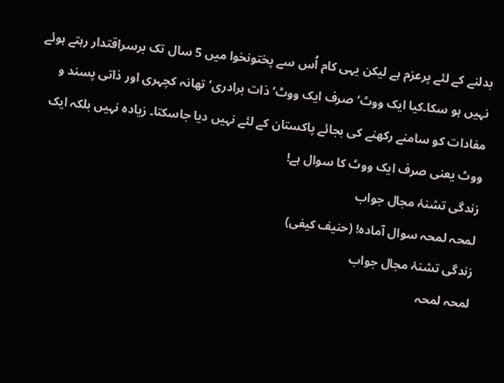بدلنے کے لئے پرعزم ہے لیکن یہی کام اُس سے پختونخوا میں 5 سال تک برسراقتدار رہتے ہوئے نہیں ہو سکا۔کیا ایک ووٹ‘ صرف ایک ووٹ‘ ذات برادری‘ تھانہ کچہری اور ذاتی پسند و مفادات کو سامنے رکھنے کی بجائے پاکستان کے لئے نہیں دیا جاسکتا۔ زیادہ نہیں بلکہ ایک ووٹ یعنی صرف ایک ووٹ کا سوال ہے!
زندگی تشنۂ مجال جواب
لمحہ لمحہ سوال آمادہ! (حنیف کیفی)
زندگی تشنۂ مجال جواب
لمحہ لمحہ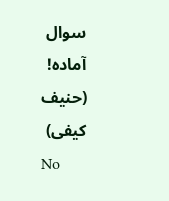سوال آمادہ! (حنیف کیفی)
No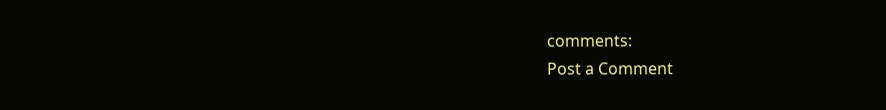comments:
Post a Comment